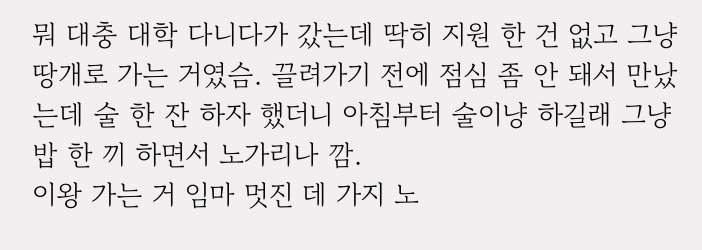뭐 대충 대학 다니다가 갔는데 딱히 지원 한 건 없고 그냥 땅개로 가는 거였슴. 끌려가기 전에 점심 좀 안 돼서 만났는데 술 한 잔 하자 했더니 아침부터 술이냥 하길래 그냥 밥 한 끼 하면서 노가리나 깜.
이왕 가는 거 임마 멋진 데 가지 노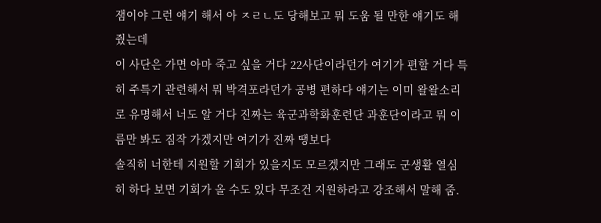잼이야 그런 얘기 해서 아 ㅈㄹㄴ도 당해보고 뭐 도움 될 만한 얘기도 해줬는데
이 사단은 가면 아마 죽고 싶을 거다 22사단이라던가 여기가 편할 거다 특히 주특기 관련해서 뭐 박격포라던가 공병 편하다 얘기는 이미 왈왈소리로 유명해서 너도 알 거다 진짜는 육군과학화훈련단 과훈단이라고 뭐 이름만 봐도 짐작 가겠지만 여기가 진짜 땡보다
솔직히 너한테 지원할 기회가 있을지도 모르겠지만 그래도 군생활 열심히 하다 보면 기회가 올 수도 있다 무조건 지원하라고 강조해서 말해 줌.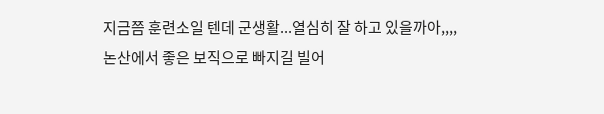지금쯤 훈련소일 텐데 군생활...열심히 잘 하고 있을까아,,,,
논산에서 좋은 보직으로 빠지길 빌어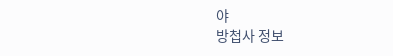야
방첩사 정보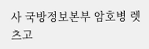사 국방정보본부 암호병 렛츠고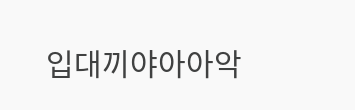입대끼야아아악